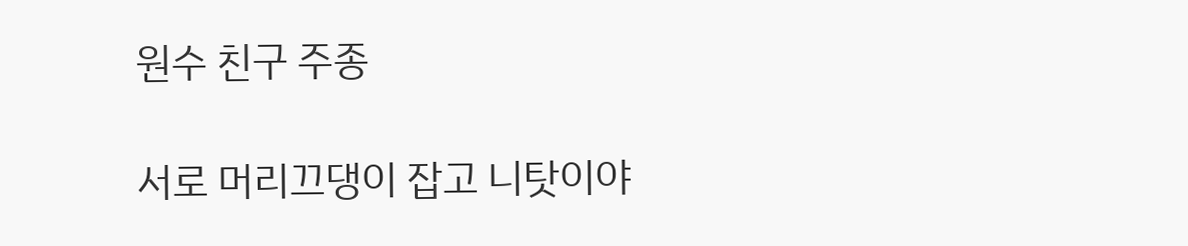원수 친구 주종

서로 머리끄댕이 잡고 니탓이야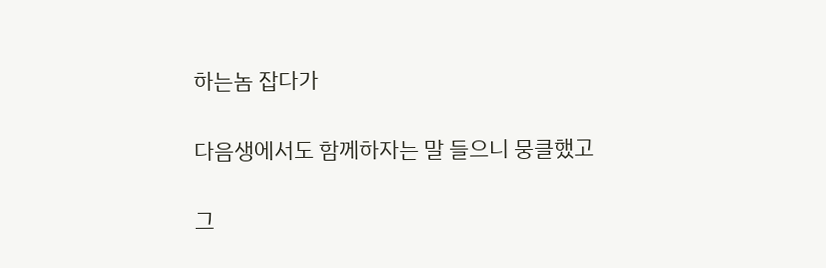하는놈 잡다가

다음생에서도 함께하자는 말 들으니 뭉클했고

그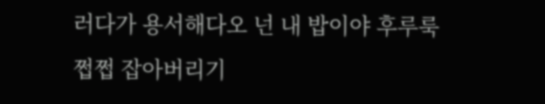러다가 용서해다오 넌 내 밥이야 후루룩쩝쩝 잡아버리기